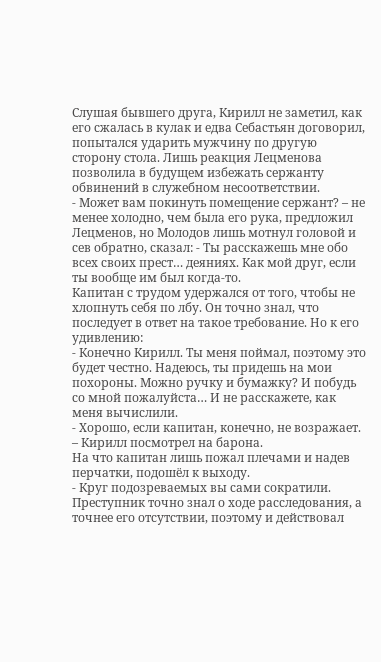Слушая бывшего друга, Кирилл не заметил, как его сжалась в кулак и едва Себастьян договорил, попытался ударить мужчину по другую сторону стола. Лишь реакция Лецменова позволила в будущем избежать сержанту обвинений в служебном несоответствии.
- Может вам покинуть помещение сержант? – не менее холодно, чем была его рука, предложил Лецменов, но Молодов лишь мотнул головой и сев обратно, сказал: - Ты расскажешь мне обо всех своих прест… деяниях. Как мой друг, если ты вообще им был когда-то.
Капитан с трудом удержался от того, чтобы не хлопнуть себя по лбу. Он точно знал, что последует в ответ на такое требование. Но к его удивлению:
- Конечно Кирилл. Ты меня поймал, поэтому это будет честно. Надеюсь, ты придешь на мои похороны. Можно ручку и бумажку? И побудь со мной пожалуйста… И не расскажете, как меня вычислили.
- Хорошо, если капитан, конечно, не возражает. – Кирилл посмотрел на барона.
На что капитан лишь пожал плечами и надев перчатки, подошёл к выходу.
- Круг подозреваемых вы сами сократили. Преступник точно знал о ходе расследования, а точнее его отсутствии, поэтому и действовал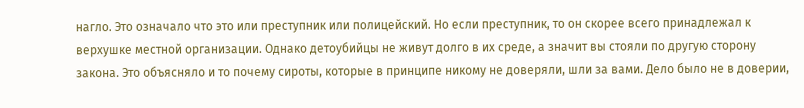нагло. Это означало что это или преступник или полицейский. Но если преступник, то он скорее всего принадлежал к верхушке местной организации. Однако детоубийцы не живут долго в их среде, а значит вы стояли по другую сторону закона. Это объясняло и то почему сироты, которые в принципе никому не доверяли, шли за вами. Дело было не в доверии,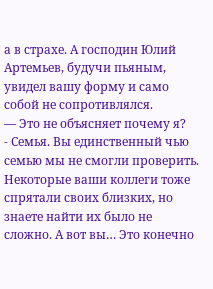а в страхе. А господин Юлий Артемьев, будучи пьяным, увидел вашу форму и само собой не сопротивлялся.
— Это не объясняет почему я?
- Семья. Вы единственный чью семью мы не смогли проверить. Некоторые ваши коллеги тоже спрятали своих близких, но знаете найти их было не сложно. А вот вы… Это конечно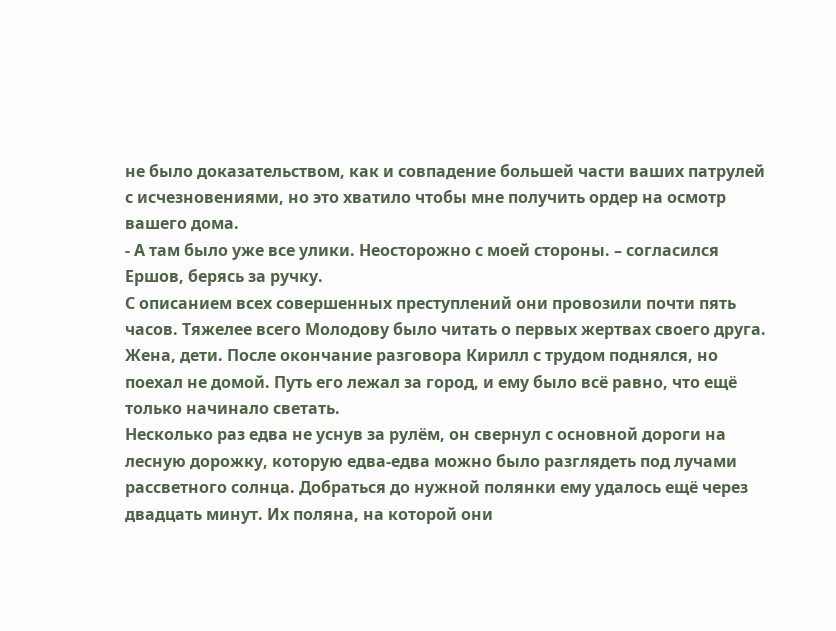не было доказательством, как и совпадение большей части ваших патрулей с исчезновениями, но это хватило чтобы мне получить ордер на осмотр вашего дома.
- А там было уже все улики. Неосторожно с моей стороны. – согласился Ершов, берясь за ручку.
С описанием всех совершенных преступлений они провозили почти пять часов. Тяжелее всего Молодову было читать о первых жертвах своего друга. Жена, дети. После окончание разговора Кирилл с трудом поднялся, но поехал не домой. Путь его лежал за город, и ему было всё равно, что ещё только начинало светать.
Несколько раз едва не уснув за рулём, он свернул с основной дороги на лесную дорожку, которую едва-едва можно было разглядеть под лучами рассветного солнца. Добраться до нужной полянки ему удалось ещё через двадцать минут. Их поляна, на которой они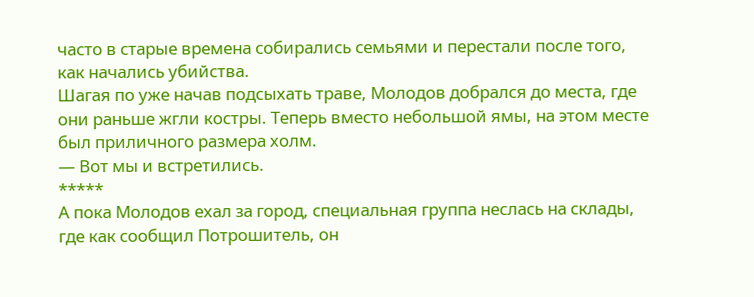часто в старые времена собирались семьями и перестали после того, как начались убийства.
Шагая по уже начав подсыхать траве, Молодов добрался до места, где они раньше жгли костры. Теперь вместо небольшой ямы, на этом месте был приличного размера холм.
— Вот мы и встретились.
*****
А пока Молодов ехал за город, специальная группа неслась на склады, где как сообщил Потрошитель, он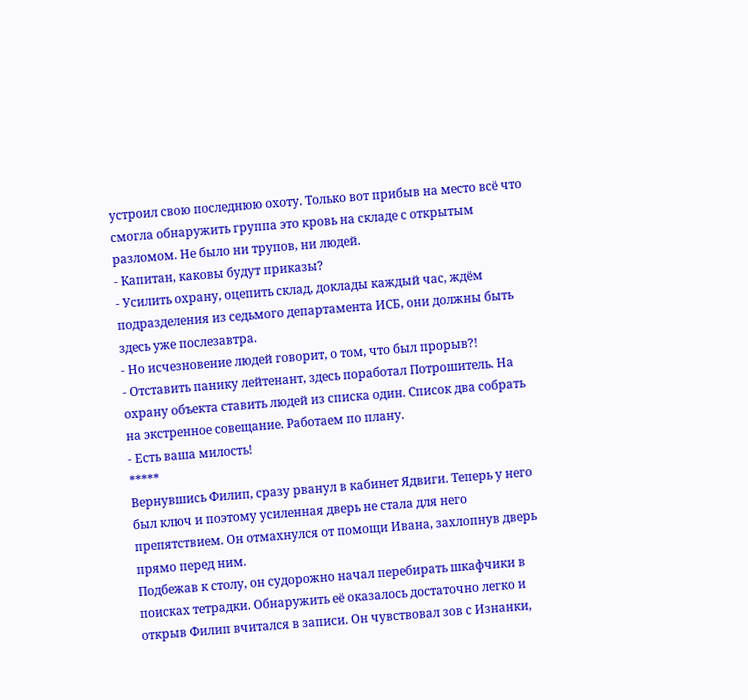устроил свою последнюю охоту. Только вот прибыв на место всё что смогла обнаружить группа это кровь на складе с открытым разломом. Не было ни трупов, ни людей.
- Капитан, каковы будут приказы?
- Усилить охрану, оцепить склад, доклады каждый час, ждём подразделения из седьмого департамента ИСБ, они должны быть здесь уже послезавтра.
- Но исчезновение людей говорит, о том, что был прорыв?!
- Отставить панику лейтенант, здесь поработал Потрошитель. На охрану объекта ставить людей из списка один. Список два собрать на экстренное совещание. Работаем по плану.
- Есть ваша милость!
*****
Вернувшись Филип, сразу рванул в кабинет Ядвиги. Теперь у него был ключ и поэтому усиленная дверь не стала для него препятствием. Он отмахнулся от помощи Ивана, захлопнув дверь прямо перед ним.
Подбежав к столу, он судорожно начал перебирать шкафчики в поисках тетрадки. Обнаружить её оказалось достаточно легко и открыв Филип вчитался в записи. Он чувствовал зов с Изнанки,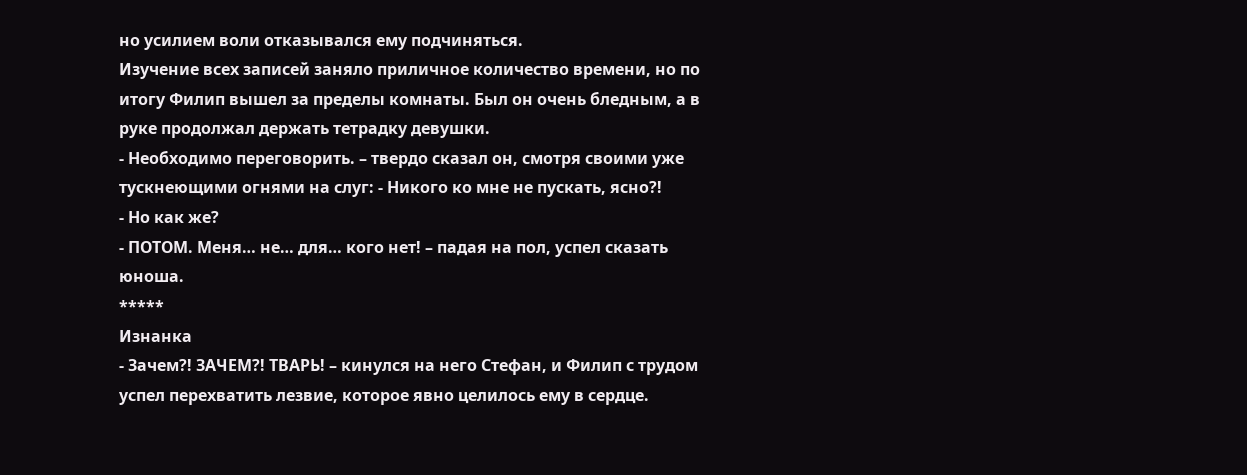но усилием воли отказывался ему подчиняться.
Изучение всех записей заняло приличное количество времени, но по итогу Филип вышел за пределы комнаты. Был он очень бледным, а в руке продолжал держать тетрадку девушки.
- Необходимо переговорить. – твердо сказал он, смотря своими уже тускнеющими огнями на слуг: - Никого ко мне не пускать, ясно?!
- Но как же?
- ПОТОМ. Меня… не… для… кого нет! – падая на пол, успел сказать юноша.
*****
Изнанка
- Зачем?! ЗАЧЕМ?! ТВАРЬ! – кинулся на него Стефан, и Филип с трудом успел перехватить лезвие, которое явно целилось ему в сердце.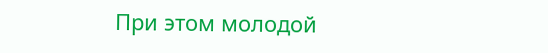При этом молодой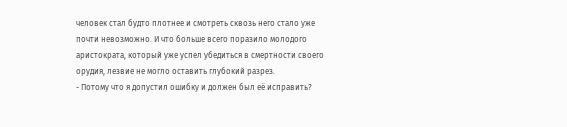человек стал будто плотнее и смотреть сквозь него стало уже почти невозможно. И что больше всего поразило молодого аристократа, который уже успел убедиться в смертности своего орудия, лезвие не могло оставить глубокий разрез.
- Потому что я допустил ошибку и должен был её исправить?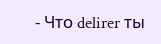- Что delirer ты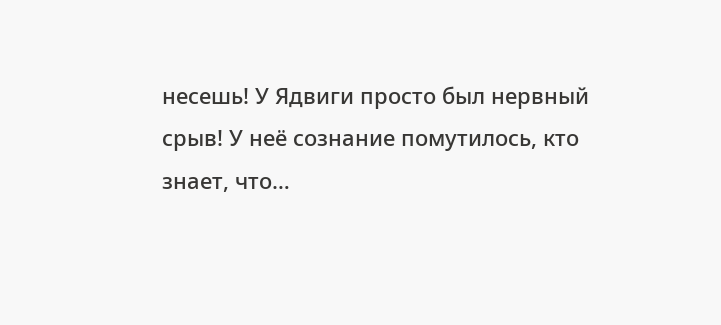несешь! У Ядвиги просто был нервный срыв! У неё сознание помутилось, кто знает, что…